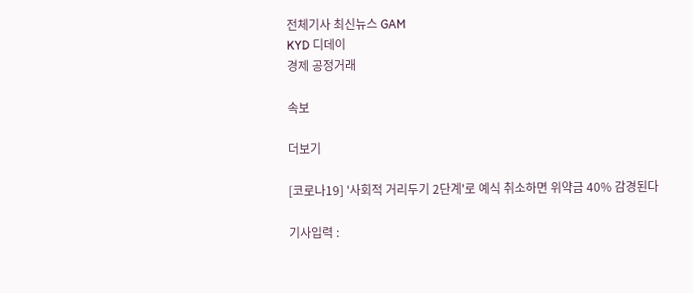전체기사 최신뉴스 GAM
KYD 디데이
경제 공정거래

속보

더보기

[코로나19] '사회적 거리두기 2단계'로 예식 취소하면 위약금 40% 감경된다

기사입력 :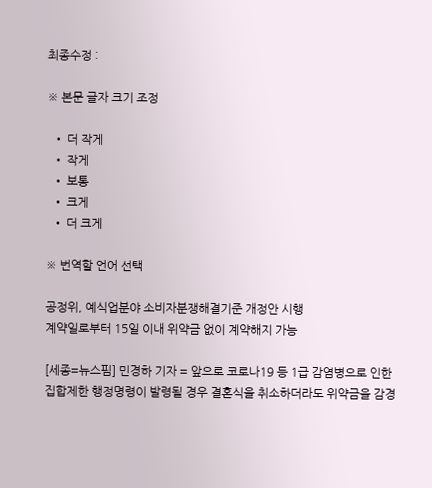최종수정 :

※ 본문 글자 크기 조정

  • 더 작게
  • 작게
  • 보통
  • 크게
  • 더 크게

※ 번역할 언어 선택

공정위, 예식업분야 소비자분쟁해결기준 개정안 시행
계약일로부터 15일 이내 위약금 없이 계약해지 가능

[세종=뉴스핌] 민경하 기자 = 앞으로 코로나19 등 1급 감염병으로 인한 집합제한 행정명령이 발령될 경우 결혼식을 취소하더라도 위약금을 감경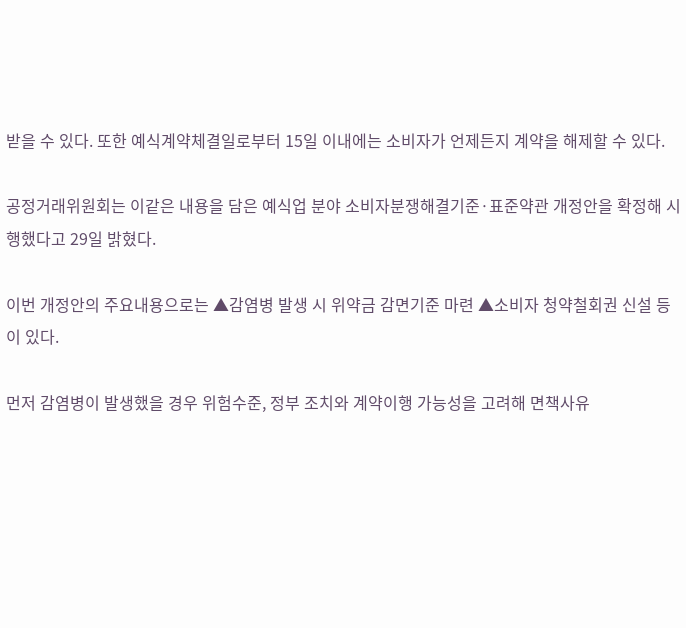받을 수 있다. 또한 예식계약체결일로부터 15일 이내에는 소비자가 언제든지 계약을 해제할 수 있다.

공정거래위원회는 이같은 내용을 담은 예식업 분야 소비자분쟁해결기준·표준약관 개정안을 확정해 시행했다고 29일 밝혔다.

이번 개정안의 주요내용으로는 ▲감염병 발생 시 위약금 감면기준 마련 ▲소비자 청약철회권 신설 등이 있다.

먼저 감염병이 발생했을 경우 위험수준, 정부 조치와 계약이행 가능성을 고려해 면책사유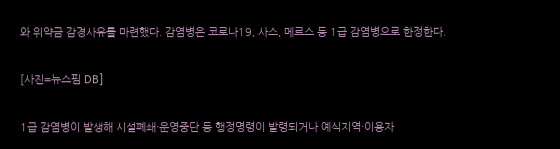와 위약금 감경사유를 마련했다. 감염병은 코로나19, 사스, 메르스 등 1급 감염병으로 한정한다.

[사진=뉴스핌 DB]

1급 감염병이 발생해 시설폐쇄·운영중단 등 행정명령이 발령되거나 예식지역·이용자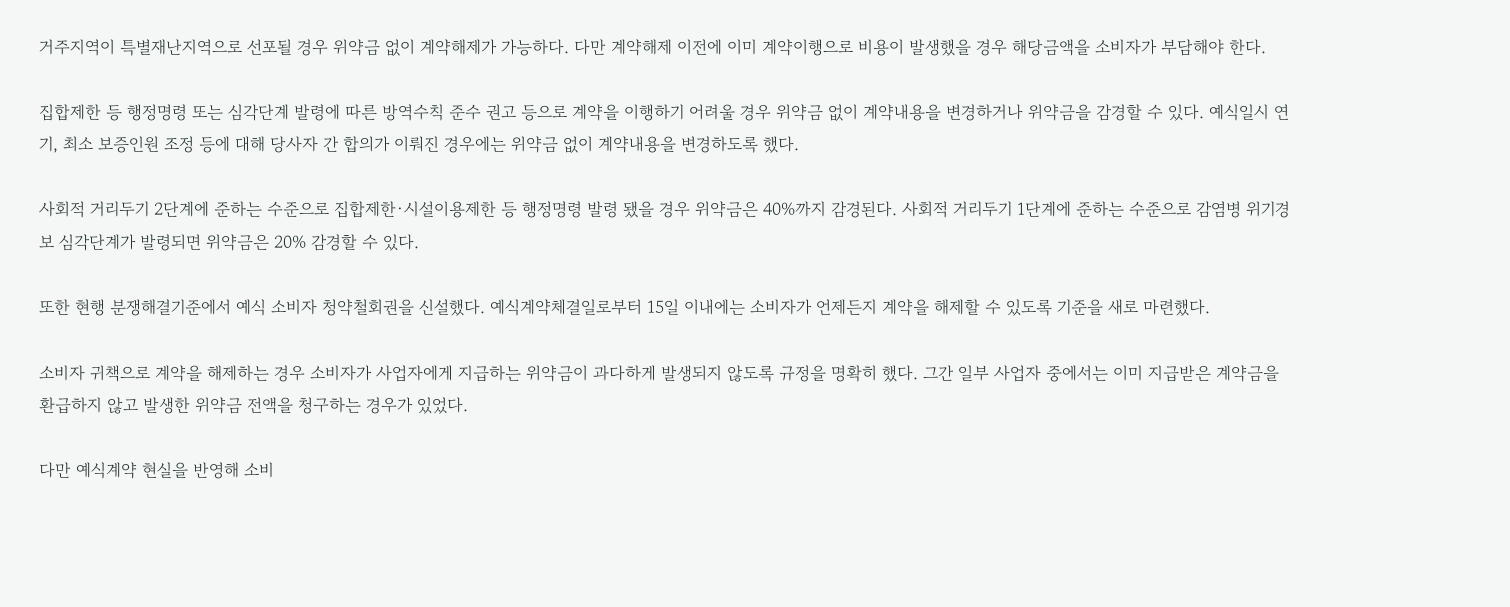거주지역이 특별재난지역으로 선포될 경우 위약금 없이 계약해제가 가능하다. 다만 계약해제 이전에 이미 계약이행으로 비용이 발생했을 경우 해당금액을 소비자가 부담해야 한다.

집합제한 등 행정명령 또는 심각단계 발령에 따른 방역수칙 준수 권고 등으로 계약을 이행하기 어려울 경우 위약금 없이 계약내용을 변경하거나 위약금을 감경할 수 있다. 예식일시 연기, 최소 보증인원 조정 등에 대해 당사자 간 합의가 이뤄진 경우에는 위약금 없이 계약내용을 변경하도록 했다.

사회적 거리두기 2단계에 준하는 수준으로 집합제한·시설이용제한 등 행정명령 발령 됐을 경우 위약금은 40%까지 감경된다. 사회적 거리두기 1단계에 준하는 수준으로 감염병 위기경보 심각단계가 발령되면 위약금은 20% 감경할 수 있다.

또한 현행 분쟁해결기준에서 예식 소비자 청약철회권을 신설했다. 예식계약체결일로부터 15일 이내에는 소비자가 언제든지 계약을 해제할 수 있도록 기준을 새로 마련했다.

소비자 귀책으로 계약을 해제하는 경우 소비자가 사업자에게 지급하는 위약금이 과다하게 발생되지 않도록 규정을 명확히 했다. 그간 일부 사업자 중에서는 이미 지급받은 계약금을 환급하지 않고 발생한 위약금 전액을 청구하는 경우가 있었다.

다만 예식계약 현실을 반영해 소비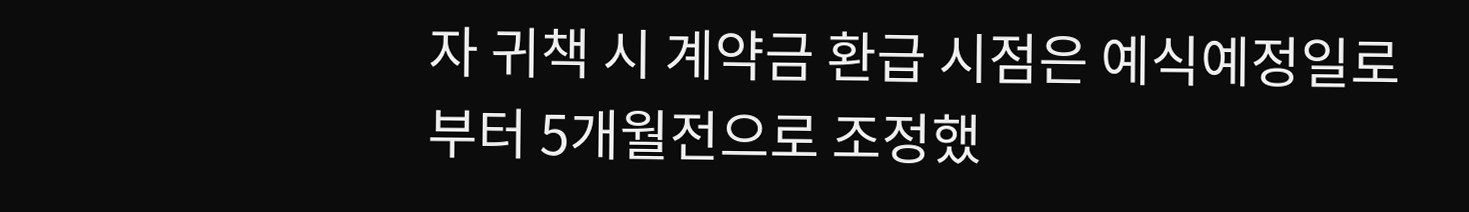자 귀책 시 계약금 환급 시점은 예식예정일로부터 5개월전으로 조정했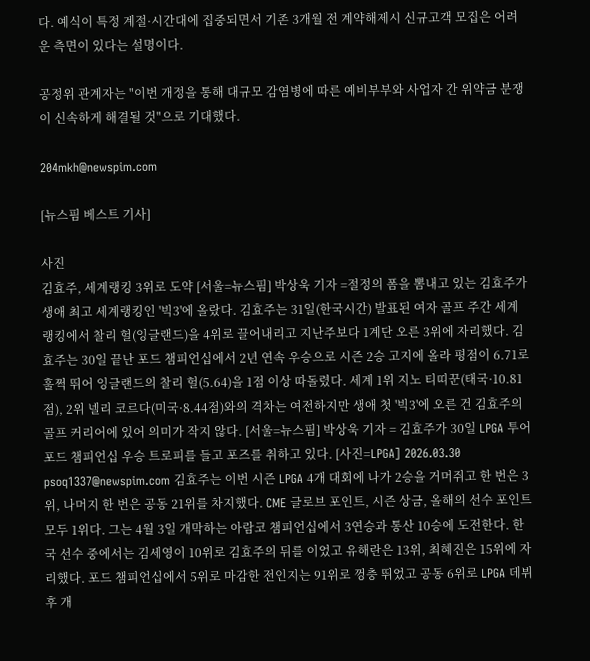다. 예식이 특정 계절·시간대에 집중되면서 기존 3개월 전 계약해제시 신규고객 모집은 어려운 측면이 있다는 설명이다.

공정위 관계자는 "이번 개정을 통해 대규모 감염병에 따른 예비부부와 사업자 간 위약금 분쟁이 신속하게 해결될 것"으로 기대했다.

204mkh@newspim.com

[뉴스핌 베스트 기사]

사진
김효주, 세계랭킹 3위로 도약 [서울=뉴스핌] 박상욱 기자 =절정의 폼을 뽐내고 있는 김효주가 생애 최고 세계랭킹인 '빅3'에 올랐다. 김효주는 31일(한국시간) 발표된 여자 골프 주간 세계 랭킹에서 찰리 헐(잉글랜드)을 4위로 끌어내리고 지난주보다 1계단 오른 3위에 자리했다. 김효주는 30일 끝난 포드 챔피언십에서 2년 연속 우승으로 시즌 2승 고지에 올라 평점이 6.71로 훌쩍 뛰어 잉글랜드의 찰리 헐(5.64)을 1점 이상 따돌렸다. 세계 1위 지노 티띠꾼(태국·10.81점), 2위 넬리 코르다(미국·8.44점)와의 격차는 여전하지만 생애 첫 '빅3'에 오른 건 김효주의 골프 커리어에 있어 의미가 작지 않다. [서울=뉴스핌] 박상욱 기자 = 김효주가 30일 LPGA 투어 포드 챔피언십 우승 트로피를 들고 포즈를 취하고 있다. [사진=LPGA] 2026.03.30 psoq1337@newspim.com 김효주는 이번 시즌 LPGA 4개 대회에 나가 2승을 거머쥐고 한 번은 3위, 나머지 한 번은 공동 21위를 차지했다. CME 글로브 포인트, 시즌 상금, 올해의 선수 포인트 모두 1위다. 그는 4월 3일 개막하는 아람코 챔피언십에서 3연승과 통산 10승에 도전한다. 한국 선수 중에서는 김세영이 10위로 김효주의 뒤를 이었고 유해란은 13위, 최혜진은 15위에 자리했다. 포드 챔피언십에서 5위로 마감한 전인지는 91위로 껑충 뛰었고 공동 6위로 LPGA 데뷔 후 개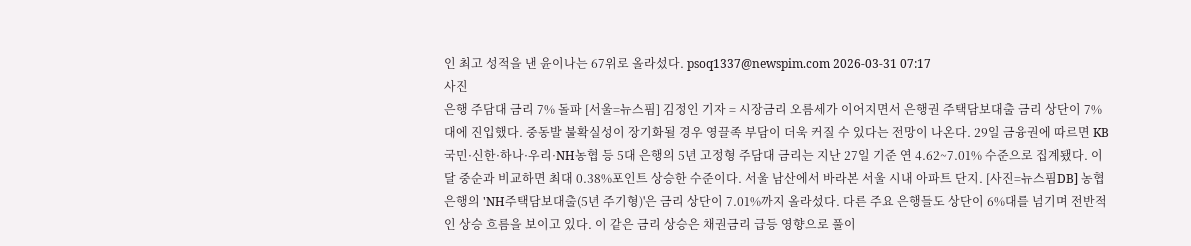인 최고 성적을 낸 윤이나는 67위로 올라섰다. psoq1337@newspim.com 2026-03-31 07:17
사진
은행 주담대 금리 7% 돌파 [서울=뉴스핌] 김정인 기자 = 시장금리 오름세가 이어지면서 은행권 주택담보대출 금리 상단이 7%대에 진입했다. 중동발 불확실성이 장기화될 경우 영끌족 부담이 더욱 커질 수 있다는 전망이 나온다. 29일 금융권에 따르면 KB국민·신한·하나·우리·NH농협 등 5대 은행의 5년 고정형 주담대 금리는 지난 27일 기준 연 4.62~7.01% 수준으로 집계됐다. 이달 중순과 비교하면 최대 0.38%포인트 상승한 수준이다. 서울 남산에서 바라본 서울 시내 아파트 단지. [사진=뉴스핌DB] 농협은행의 'NH주택담보대출(5년 주기형)'은 금리 상단이 7.01%까지 올라섰다. 다른 주요 은행들도 상단이 6%대를 넘기며 전반적인 상승 흐름을 보이고 있다. 이 같은 금리 상승은 채권금리 급등 영향으로 풀이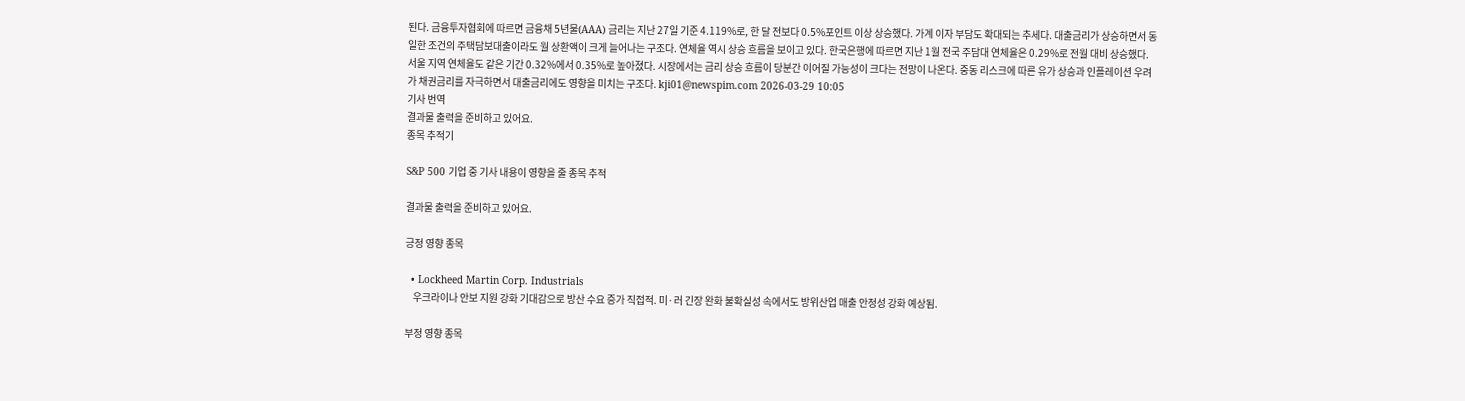된다. 금융투자협회에 따르면 금융채 5년물(AAA) 금리는 지난 27일 기준 4.119%로, 한 달 전보다 0.5%포인트 이상 상승했다. 가계 이자 부담도 확대되는 추세다. 대출금리가 상승하면서 동일한 조건의 주택담보대출이라도 월 상환액이 크게 늘어나는 구조다. 연체율 역시 상승 흐름을 보이고 있다. 한국은행에 따르면 지난 1월 전국 주담대 연체율은 0.29%로 전월 대비 상승했다. 서울 지역 연체율도 같은 기간 0.32%에서 0.35%로 높아졌다. 시장에서는 금리 상승 흐름이 당분간 이어질 가능성이 크다는 전망이 나온다. 중동 리스크에 따른 유가 상승과 인플레이션 우려가 채권금리를 자극하면서 대출금리에도 영향을 미치는 구조다. kji01@newspim.com 2026-03-29 10:05
기사 번역
결과물 출력을 준비하고 있어요.
종목 추적기

S&P 500 기업 중 기사 내용이 영향을 줄 종목 추적

결과물 출력을 준비하고 있어요.

긍정 영향 종목

  • Lockheed Martin Corp. Industrials
    우크라이나 안보 지원 강화 기대감으로 방산 수요 증가 직접적. 미·러 긴장 완화 불확실성 속에서도 방위산업 매출 안정성 강화 예상됨.

부정 영향 종목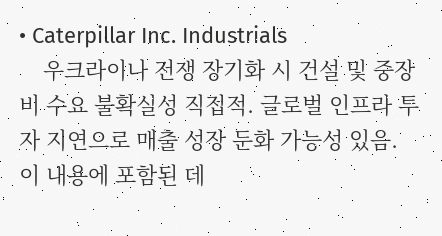• Caterpillar Inc. Industrials
    우크라이나 전쟁 장기화 시 건설 및 중장비 수요 불확실성 직접적. 글로벌 인프라 투자 지연으로 매출 성장 둔화 가능성 있음.
이 내용에 포함된 데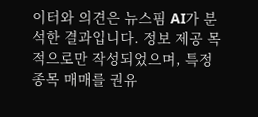이터와 의견은 뉴스핌 AI가 분석한 결과입니다. 정보 제공 목적으로만 작성되었으며, 특정 종목 매매를 권유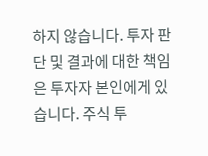하지 않습니다. 투자 판단 및 결과에 대한 책임은 투자자 본인에게 있습니다. 주식 투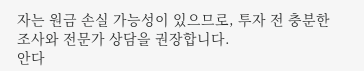자는 원금 손실 가능성이 있으므로, 투자 전 충분한 조사와 전문가 상담을 권장합니다.
안다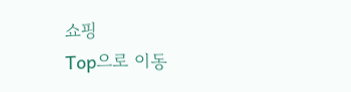쇼핑
Top으로 이동